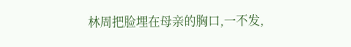林周把脸埋在母亲的胸口,一不发,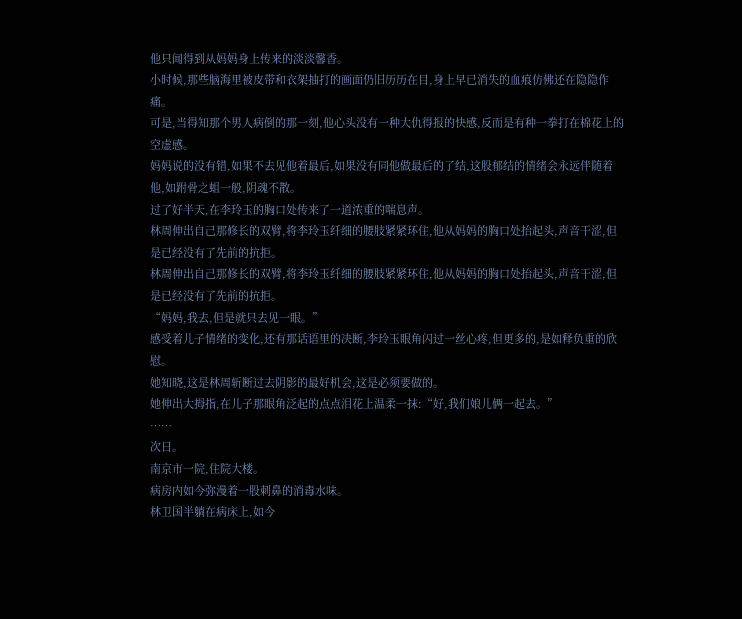他只闻得到从妈妈身上传来的淡淡馨香。
小时候,那些脑海里被皮带和衣架抽打的画面仍旧历历在目,身上早已消失的血痕仿佛还在隐隐作痛。
可是,当得知那个男人病倒的那一刻,他心头没有一种大仇得报的快感,反而是有种一拳打在棉花上的空虚感。
妈妈说的没有错,如果不去见他着最后,如果没有同他做最后的了结,这股郁结的情绪会永远伴随着他,如跗骨之蛆一般,阴魂不散。
过了好半天,在李玲玉的胸口处传来了一道浓重的喘息声。
林周伸出自己那修长的双臂,将李玲玉纤细的腰肢紧紧环住,他从妈妈的胸口处抬起头,声音干涩,但是已经没有了先前的抗拒。
林周伸出自己那修长的双臂,将李玲玉纤细的腰肢紧紧环住,他从妈妈的胸口处抬起头,声音干涩,但是已经没有了先前的抗拒。
“妈妈,我去,但是就只去见一眼。”
感受着儿子情绪的变化,还有那话语里的决断,李玲玉眼角闪过一丝心疼,但更多的,是如释负重的欣慰。
她知晓,这是林周斩断过去阴影的最好机会,这是必须要做的。
她伸出大拇指,在儿子那眼角泛起的点点泪花上温柔一抹:“好,我们娘儿俩一起去。”
……
次日。
南京市一院,住院大楼。
病房内如今弥漫着一股刺鼻的消毒水味。
林卫国半躺在病床上,如今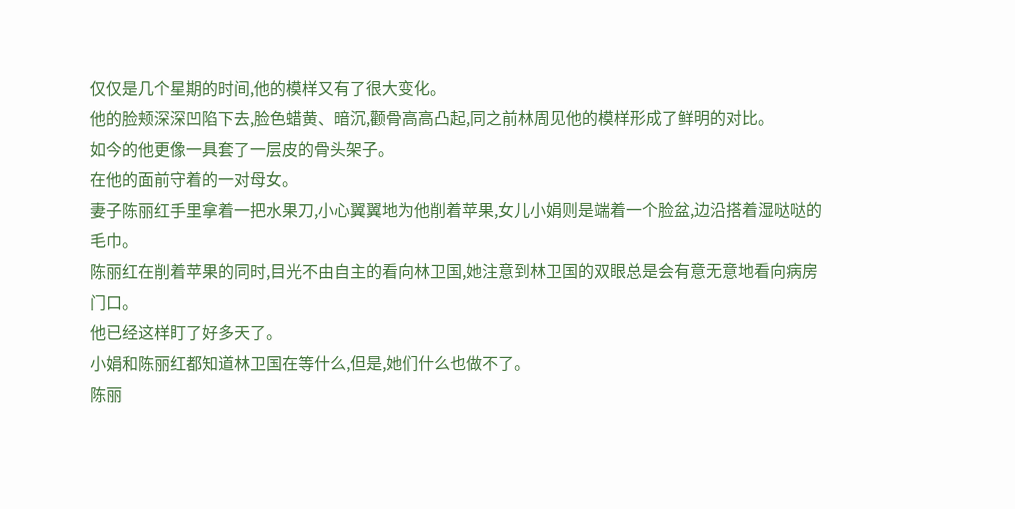仅仅是几个星期的时间,他的模样又有了很大变化。
他的脸颊深深凹陷下去,脸色蜡黄、暗沉,颧骨高高凸起,同之前林周见他的模样形成了鲜明的对比。
如今的他更像一具套了一层皮的骨头架子。
在他的面前守着的一对母女。
妻子陈丽红手里拿着一把水果刀,小心翼翼地为他削着苹果,女儿小娟则是端着一个脸盆,边沿搭着湿哒哒的毛巾。
陈丽红在削着苹果的同时,目光不由自主的看向林卫国,她注意到林卫国的双眼总是会有意无意地看向病房门口。
他已经这样盯了好多天了。
小娟和陈丽红都知道林卫国在等什么,但是,她们什么也做不了。
陈丽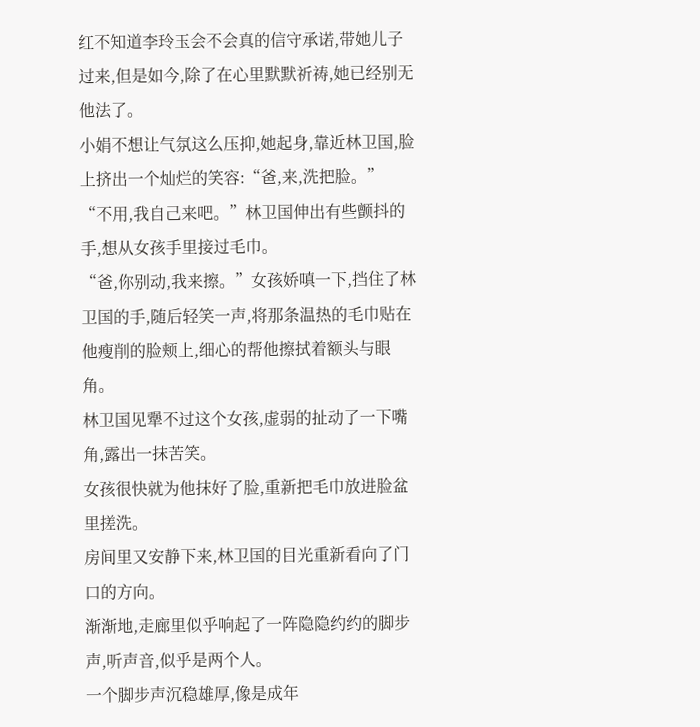红不知道李玲玉会不会真的信守承诺,带她儿子过来,但是如今,除了在心里默默祈祷,她已经别无他法了。
小娟不想让气氛这么压抑,她起身,靠近林卫国,脸上挤出一个灿烂的笑容:“爸,来,洗把脸。”
“不用,我自己来吧。”林卫国伸出有些颤抖的手,想从女孩手里接过毛巾。
“爸,你别动,我来擦。”女孩娇嗔一下,挡住了林卫国的手,随后轻笑一声,将那条温热的毛巾贴在他瘦削的脸颊上,细心的帮他擦拭着额头与眼角。
林卫国见犟不过这个女孩,虚弱的扯动了一下嘴角,露出一抹苦笑。
女孩很快就为他抹好了脸,重新把毛巾放进脸盆里搓洗。
房间里又安静下来,林卫国的目光重新看向了门口的方向。
渐渐地,走廊里似乎响起了一阵隐隐约约的脚步声,听声音,似乎是两个人。
一个脚步声沉稳雄厚,像是成年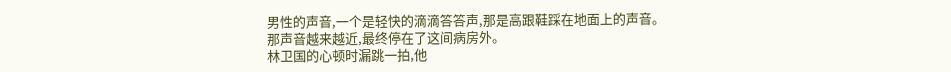男性的声音,一个是轻快的滴滴答答声,那是高跟鞋踩在地面上的声音。
那声音越来越近,最终停在了这间病房外。
林卫国的心顿时漏跳一拍,他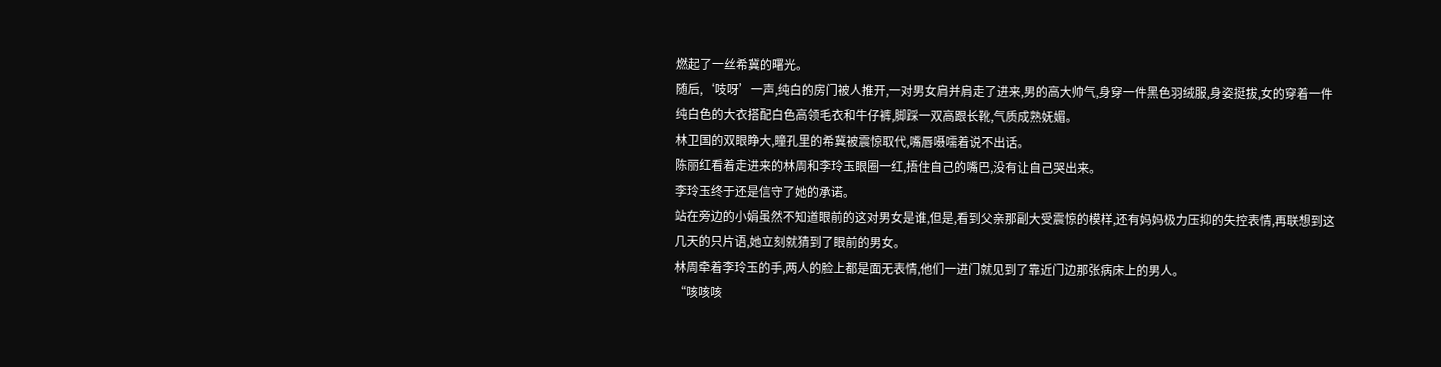燃起了一丝希冀的曙光。
随后,‘吱呀’一声,纯白的房门被人推开,一对男女肩并肩走了进来,男的高大帅气,身穿一件黑色羽绒服,身姿挺拔,女的穿着一件纯白色的大衣搭配白色高领毛衣和牛仔裤,脚踩一双高跟长靴,气质成熟妩媚。
林卫国的双眼睁大,瞳孔里的希冀被震惊取代,嘴唇嗫嚅着说不出话。
陈丽红看着走进来的林周和李玲玉眼圈一红,捂住自己的嘴巴,没有让自己哭出来。
李玲玉终于还是信守了她的承诺。
站在旁边的小娟虽然不知道眼前的这对男女是谁,但是,看到父亲那副大受震惊的模样,还有妈妈极力压抑的失控表情,再联想到这几天的只片语,她立刻就猜到了眼前的男女。
林周牵着李玲玉的手,两人的脸上都是面无表情,他们一进门就见到了靠近门边那张病床上的男人。
“咳咳咳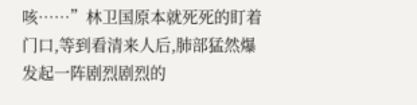咳……”林卫国原本就死死的盯着门口,等到看清来人后,肺部猛然爆发起一阵剧烈剧烈的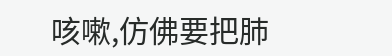咳嗽,仿佛要把肺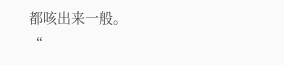都咳出来一般。
“